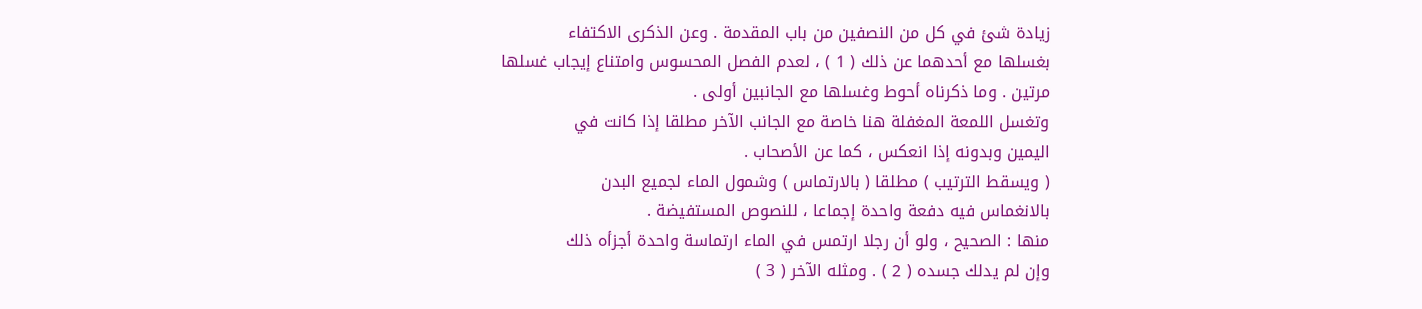زيادة شئ في كل من النصفين من باب المقدمة . وعن الذكرى الاكتفاء
بغسلها مع أحدهما عن ذلك ( 1 ) ، لعدم الفصل المحسوس وامتناع إيجاب غسلها
مرتين . وما ذكرناه أحوط وغسلها مع الجانبين أولى .
وتغسل اللمعة المغفلة هنا خاصة مع الجانب الآخر مطلقا إذا كانت في
اليمين وبدونه إذا انعكس ، كما عن الأصحاب .
( ويسقط الترتيب ) مطلقا ( بالارتماس ) وشمول الماء لجميع البدن
بالانغماس فيه دفعة واحدة إجماعا ، للنصوص المستفيضة .
منها : الصحيح ، ولو أن رجلا ارتمس في الماء ارتماسة واحدة أجزأه ذلك
وإن لم يدلك جسده ( 2 ) . ومثله الآخر ( 3 )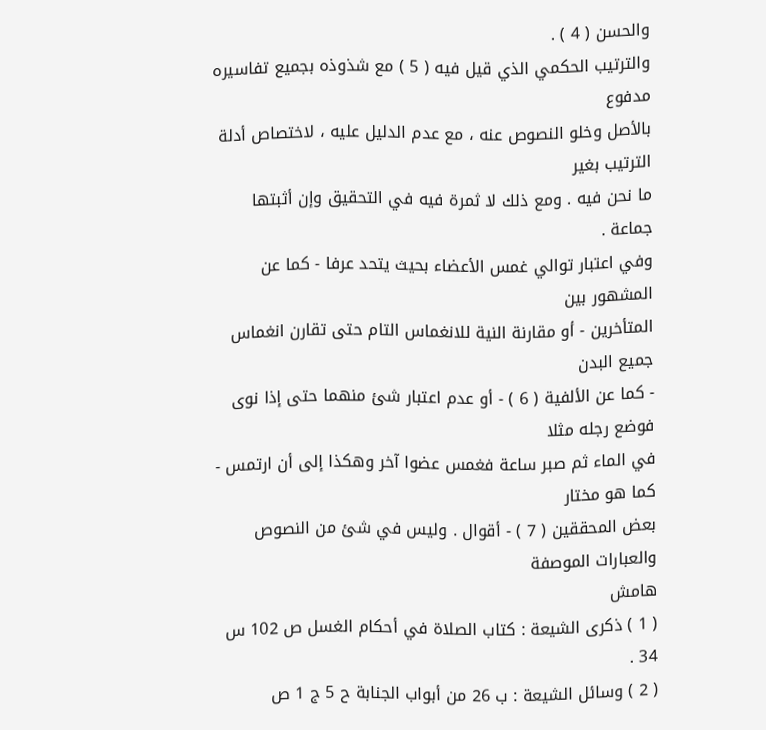والحسن ( 4 ) .
والترتيب الحكمي الذي قيل فيه ( 5 ) مع شذوذه بجميع تفاسيره مدفوع
بالأصل وخلو النصوص عنه ، مع عدم الدليل عليه ، لاختصاص أدلة الترتيب بغير
ما نحن فيه . ومع ذلك لا ثمرة فيه في التحقيق وإن أثبتها جماعة .
وفي اعتبار توالي غمس الأعضاء بحيث يتحد عرفا - كما عن المشهور بين
المتأخرين - أو مقارنة النية للانغماس التام حتى تقارن انغماس جميع البدن
- كما عن الألفية ( 6 ) - أو عدم اعتبار شئ منهما حتى إذا نوى فوضع رجله مثلا
في الماء ثم صبر ساعة فغمس عضوا آخر وهكذا إلى أن ارتمس - كما هو مختار
بعض المحققين ( 7 ) - أقوال . وليس في شئ من النصوص والعبارات الموصفة
هامش
( 1 ) ذكرى الشيعة : كتاب الصلاة في أحكام الغسل ص 102 س 34 .
( 2 ) وسائل الشيعة : ب 26 من أبواب الجنابة ح 5 ج 1 ص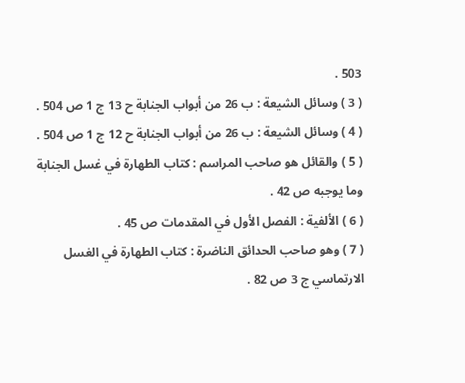503 .
( 3 ) وسائل الشيعة : ب 26 من أبواب الجنابة ح 13 ج 1 ص 504 .
( 4 ) وسائل الشيعة : ب 26 من أبواب الجنابة ح 12 ج 1 ص 504 .
( 5 ) والقائل هو صاحب المراسم : كتاب الطهارة في غسل الجنابة وما يوجبه ص 42 .
( 6 ) الألفية : الفصل الأول في المقدمات ص 45 .
( 7 ) وهو صاحب الحدائق الناضرة : كتاب الطهارة في الغسل الارتماسي ج 3 ص 82 .